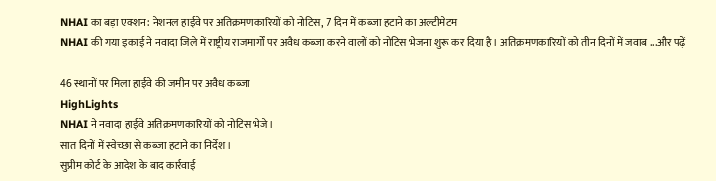NHAI का बड़ा एक्शन: नेशनल हाईवे पर अतिक्रमणकारियों को नोटिस, 7 दिन में कब्जा हटाने का अल्टीमेटम
NHAI की गया इकाई ने नवादा जिले में राष्ट्रीय राजमार्गों पर अवैध कब्जा करने वालों को नोटिस भेजना शुरू कर दिया है। अतिक्रमणकारियों को तीन दिनों में जवाब ...और पढ़ें

46 स्थानों पर मिला हाईवे की जमीन पर अवैध कब्जा
HighLights
NHAI ने नवादा हाईवे अतिक्रमणकारियों को नोटिस भेजे।
सात दिनों में स्वेच्छा से कब्जा हटाने का निर्देश।
सुप्रीम कोर्ट के आदेश के बाद कार्रवाई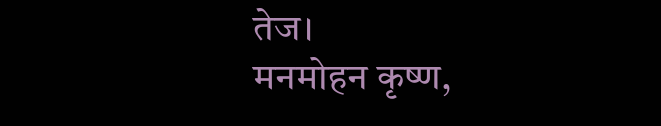तेज।
मनमोहन कृष्ण,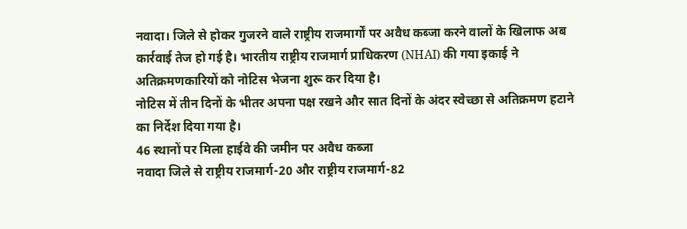नवादा। जिले से होकर गुजरने वाले राष्ट्रीय राजमार्गों पर अवैध कब्जा करने वालों के खिलाफ अब कार्रवाई तेज हो गई है। भारतीय राष्ट्रीय राजमार्ग प्राधिकरण (NHAI) की गया इकाई ने अतिक्रमणकारियों को नोटिस भेजना शुरू कर दिया है।
नोटिस में तीन दिनों के भीतर अपना पक्ष रखने और सात दिनों के अंदर स्वेच्छा से अतिक्रमण हटाने का निर्देश दिया गया है।
46 स्थानों पर मिला हाईवे की जमीन पर अवैध कब्जा
नवादा जिले से राष्ट्रीय राजमार्ग-20 और राष्ट्रीय राजमार्ग-82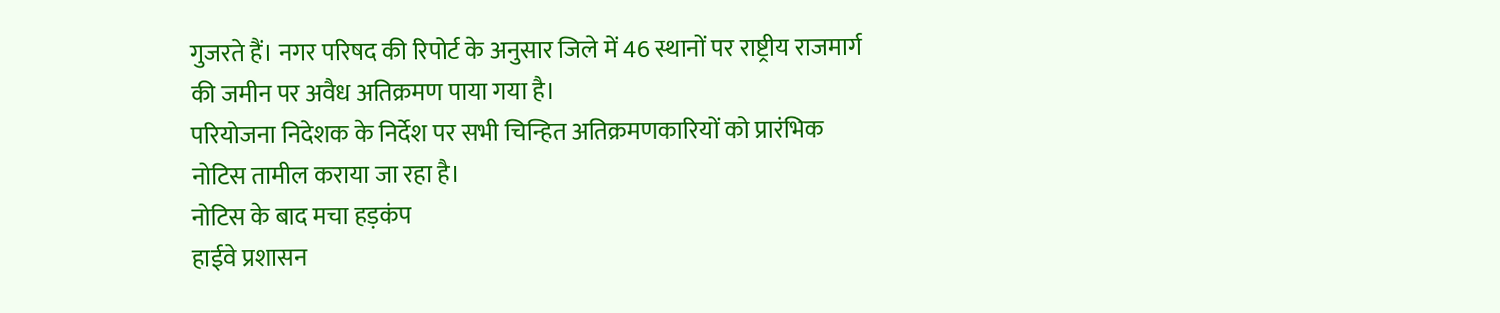गुजरते हैं। नगर परिषद की रिपोर्ट के अनुसार जिले में 46 स्थानों पर राष्ट्रीय राजमार्ग की जमीन पर अवैध अतिक्रमण पाया गया है।
परियोजना निदेशक के निर्देश पर सभी चिन्हित अतिक्रमणकारियों को प्रारंभिक नोटिस तामील कराया जा रहा है।
नोटिस के बाद मचा हड़कंप
हाईवे प्रशासन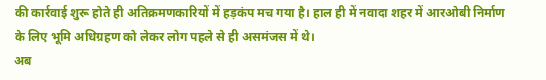की कार्रवाई शुरू होते ही अतिक्रमणकारियों में हड़कंप मच गया है। हाल ही में नवादा शहर में आरओबी निर्माण के लिए भूमि अधिग्रहण को लेकर लोग पहले से ही असमंजस में थे।
अब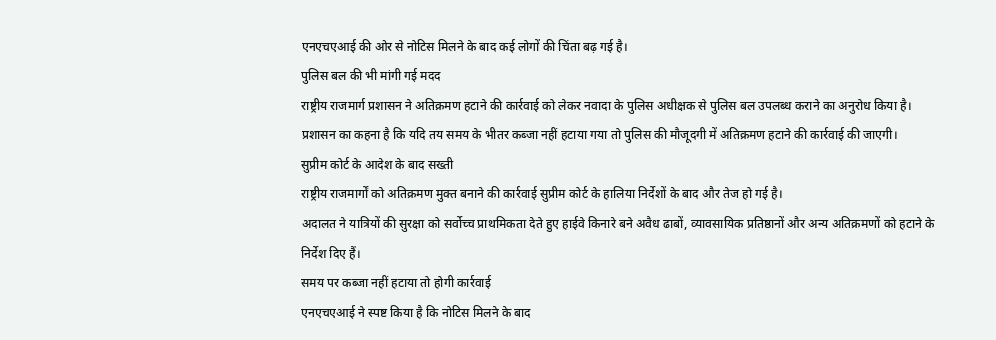एनएचएआई की ओर से नोटिस मिलने के बाद कई लोगों की चिंता बढ़ गई है।
पुलिस बल की भी मांगी गई मदद
राष्ट्रीय राजमार्ग प्रशासन ने अतिक्रमण हटाने की कार्रवाई को लेकर नवादा के पुलिस अधीक्षक से पुलिस बल उपलब्ध कराने का अनुरोध किया है।
प्रशासन का कहना है कि यदि तय समय के भीतर कब्जा नहीं हटाया गया तो पुलिस की मौजूदगी में अतिक्रमण हटाने की कार्रवाई की जाएगी।
सुप्रीम कोर्ट के आदेश के बाद सख्ती
राष्ट्रीय राजमार्गों को अतिक्रमण मुक्त बनाने की कार्रवाई सुप्रीम कोर्ट के हालिया निर्देशों के बाद और तेज हो गई है।
अदालत ने यात्रियों की सुरक्षा को सर्वोच्च प्राथमिकता देते हुए हाईवे किनारे बने अवैध ढाबों, व्यावसायिक प्रतिष्ठानों और अन्य अतिक्रमणों को हटाने के निर्देश दिए हैं।
समय पर कब्जा नहीं हटाया तो होगी कार्रवाई
एनएचएआई ने स्पष्ट किया है कि नोटिस मिलने के बाद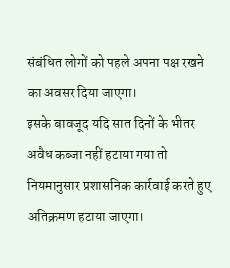संबंधित लोगों को पहले अपना पक्ष रखने का अवसर दिया जाएगा।
इसके बावजूद यदि सात दिनों के भीतर अवैध कब्जा नहीं हटाया गया तो नियमानुसार प्रशासनिक कार्रवाई करते हुए अतिक्रमण हटाया जाएगा।